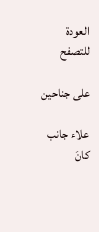العودة للتصفح

على جناحين

علاء جانب
كانَ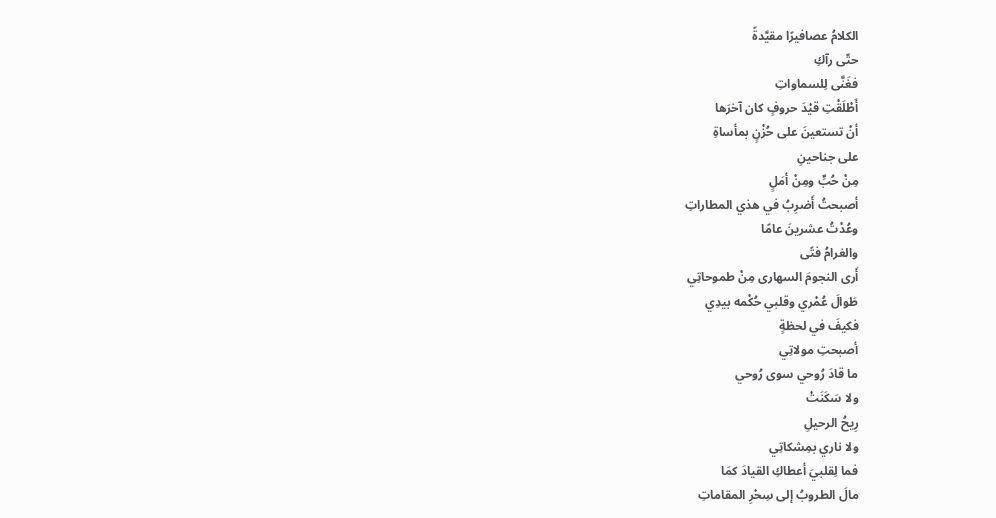الكلامُ عصافيرًا مقيَّدةً
حتّى رآكِ
فغَنَّى لِلسماواتِ
أَطْلَقْتِ قيْدَ حروفٍ كان آخرَها
أنْ تستعينَ على حُزْنٍ بمأساةِ
على جناحينِ
مِنْ حُبٍّ ومِنْ أمَلٍ
أصبحتُ أَضرِبُ في هذي المطاراتِ
وعُدْتُ عشرينَ عامًا
والغرامُ فتًى
أَرى النجومَ السهارى مِنْ طموحاتِي
طَوالَ عُمْري وقلبي حُكْمه بيدِي
فكيفَ في لحظةٍ
أصبحتِ مولاتِي
ما قادَ رُوحي سوى رُوحي
ولا سَكَنَتْ
رِيحُ الرحيلِ
ولا ناري بمِشكاتِي
فما لِقلبيَ أعطاكِ القيادَ كمَا
مالَ الطروبُ إلى سِحْرِ المقاماتِ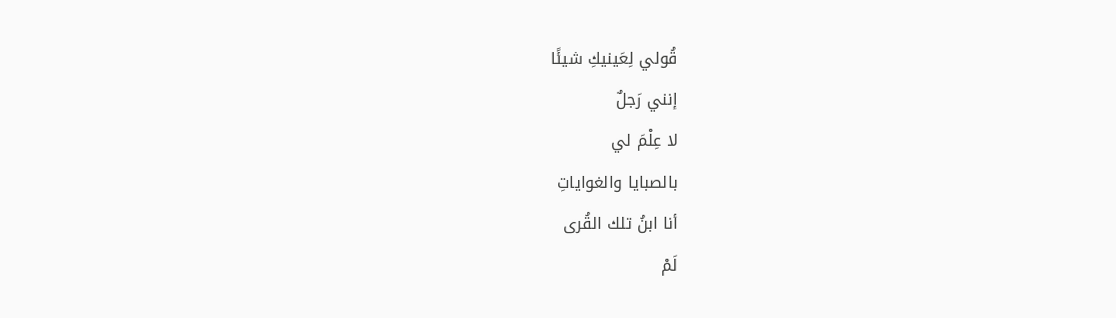قُولي لِعَينيكِ شيئًا
إنني رَجلٌ
لا عِلْمَ لي
بالصبايا والغواياتِ
أنا ابنُ تلك القُرى
لَمْ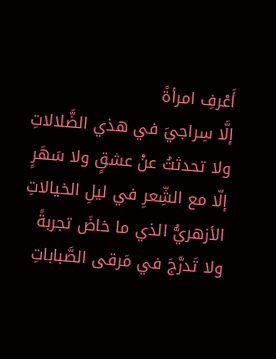أَعْرفِ امرأةً
إلَّا سِراجيَ في هذي الضَّلالاتِ
ولا تحدثتُ عنْ عشقٍ ولا سَهَرٍ
إلّا مع الشِّعرِ في ليلِ الخيالاتِ
الأزهريُّ الذي ما خاضَ تجربةً
ولا تَدرَّجَ في مَرقى الصَّباباتِ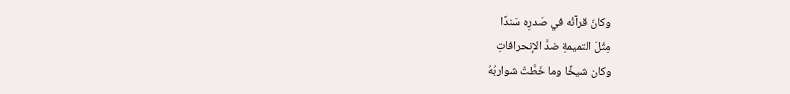وكانَ قرآنُه في صَدرِه سَندًا
مِثْلَ التميمةِ ضدَّ الإنحرافاتِ
وكان شيخًا وما خَطَّتْ شواربُهُ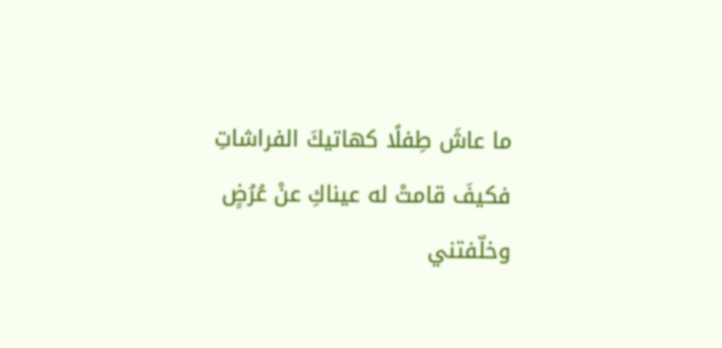ما عاشَ طِفلًا كهاتيكَ الفراشاتِ
فكيفَ قامتْ له عيناكِ عنْ عُرُضٍ
وخلّفتني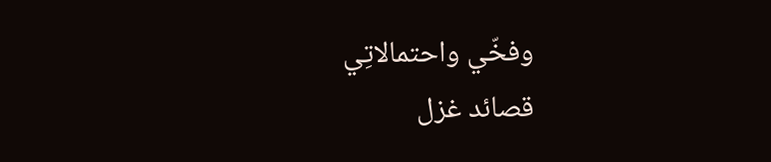وفخّي واحتمالاتِي
قصائد غزل